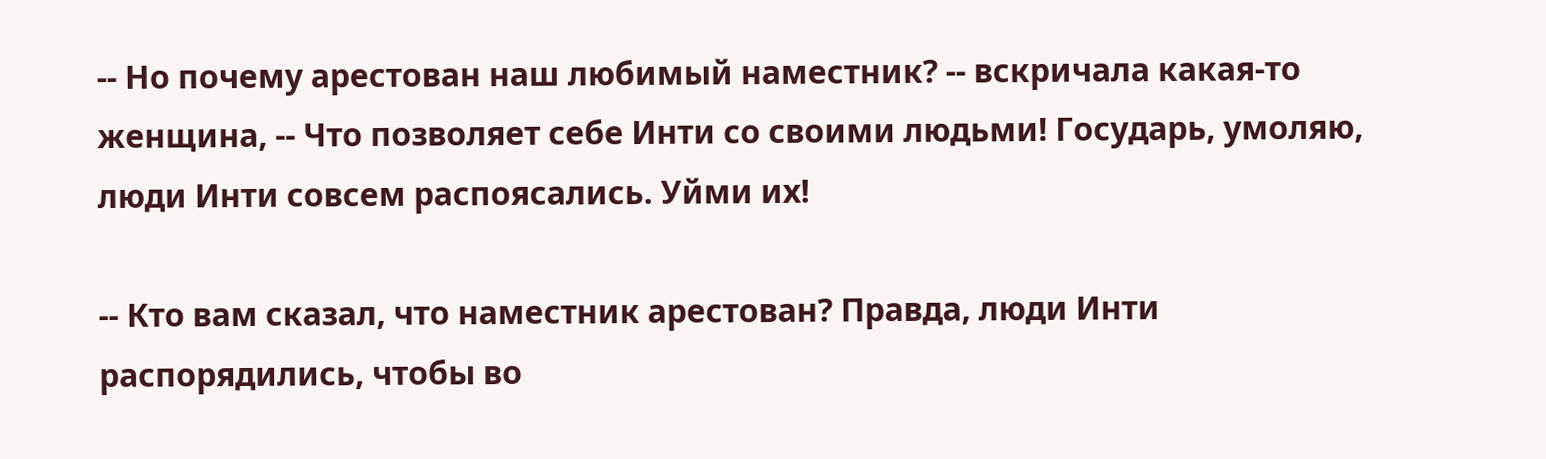-- Но почему арестован наш любимый наместник? -- вскричала какая-то женщина, -- Что позволяет себе Инти со своими людьми! Государь, умоляю, люди Инти совсем распоясались. Уйми их!

-- Кто вам сказал, что наместник арестован? Правда, люди Инти распорядились, чтобы во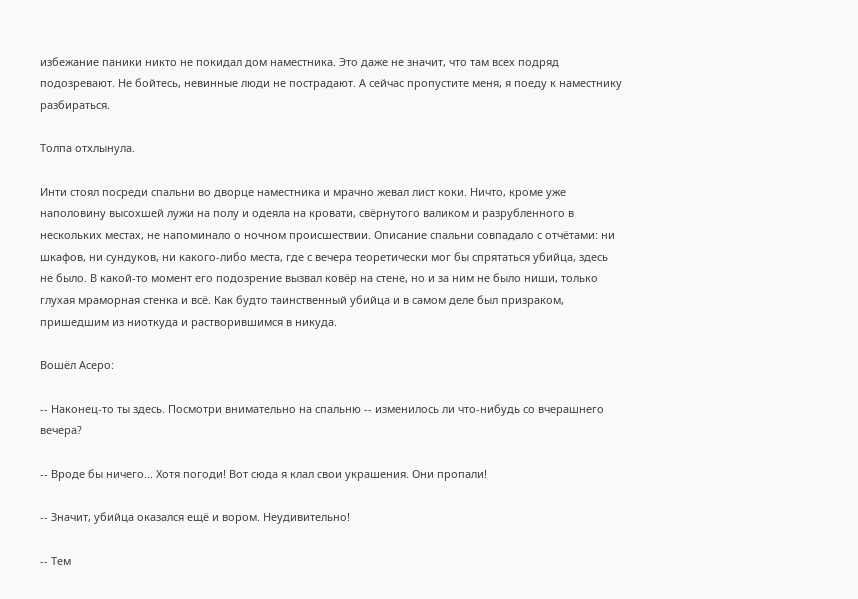избежание паники никто не покидал дом наместника. Это даже не значит, что там всех подряд подозревают. Не бойтесь, невинные люди не пострадают. А сейчас пропустите меня, я поеду к наместнику разбираться.

Толпа отхлынула.

Инти стоял посреди спальни во дворце наместника и мрачно жевал лист коки. Ничто, кроме уже наполовину высохшей лужи на полу и одеяла на кровати, свёрнутого валиком и разрубленного в нескольких местах, не напоминало о ночном происшествии. Описание спальни совпадало с отчётами: ни шкафов, ни сундуков, ни какого-либо места, где с вечера теоретически мог бы спрятаться убийца, здесь не было. В какой-то момент его подозрение вызвал ковёр на стене, но и за ним не было ниши, только глухая мраморная стенка и всё. Как будто таинственный убийца и в самом деле был призраком, пришедшим из ниоткуда и растворившимся в никуда.

Вошёл Асеро:

-- Наконец-то ты здесь. Посмотри внимательно на спальню -- изменилось ли что-нибудь со вчерашнего вечера?

-- Вроде бы ничего... Хотя погоди! Вот сюда я клал свои украшения. Они пропали!

-- Значит, убийца оказался ещё и вором. Неудивительно!

-- Тем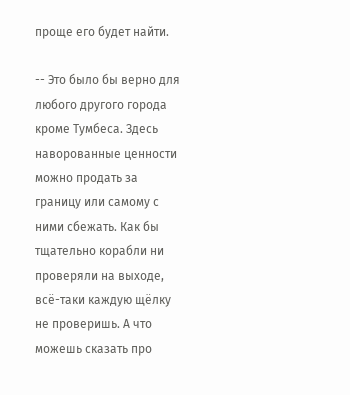проще его будет найти.

-- Это было бы верно для любого другого города кроме Тумбеса. Здесь наворованные ценности можно продать за границу или самому с ними сбежать. Как бы тщательно корабли ни проверяли на выходе, всё-таки каждую щёлку не проверишь. А что можешь сказать про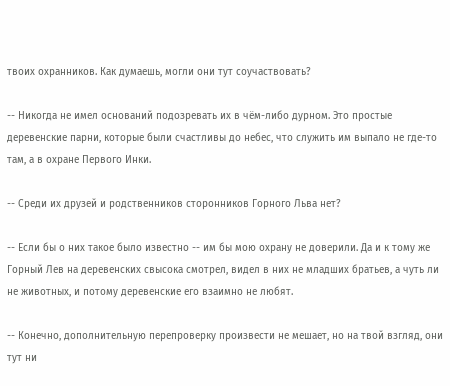твоих охранников. Как думаешь, могли они тут соучаствовать?

-- Никогда не имел оснований подозревать их в чём-либо дурном. Это простые деревенские парни, которые были счастливы до небес, что служить им выпало не где-то там, а в охране Первого Инки.

-- Среди их друзей и родственников сторонников Горного Льва нет?

-- Если бы о них такое было известно -- им бы мою охрану не доверили. Да и к тому же Горный Лев на деревенских свысока смотрел, видел в них не младших братьев, а чуть ли не животных, и потому деревенские его взаимно не любят.

-- Конечно, дополнительную перепроверку произвести не мешает, но на твой взгляд, они тут ни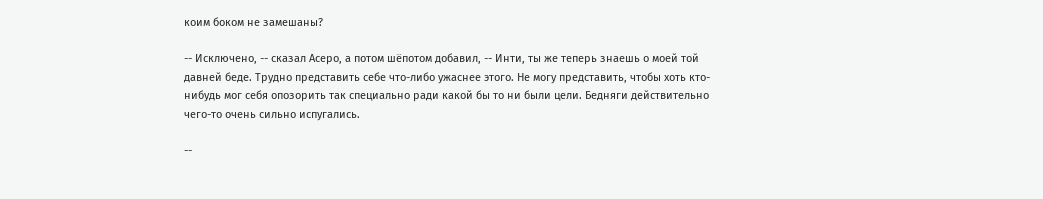коим боком не замешаны?

-- Исключено, -- сказал Асеро, а потом шёпотом добавил, -- Инти, ты же теперь знаешь о моей той давней беде. Трудно представить себе что-либо ужаснее этого. Не могу представить, чтобы хоть кто-нибудь мог себя опозорить так специально ради какой бы то ни были цели. Бедняги действительно чего-то очень сильно испугались.

--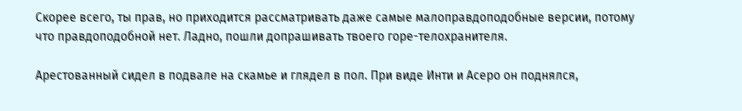Скорее всего, ты прав, но приходится рассматривать даже самые малоправдоподобные версии, потому что правдоподобной нет. Ладно, пошли допрашивать твоего горе-телохранителя.

Арестованный сидел в подвале на скамье и глядел в пол. При виде Инти и Асеро он поднялся,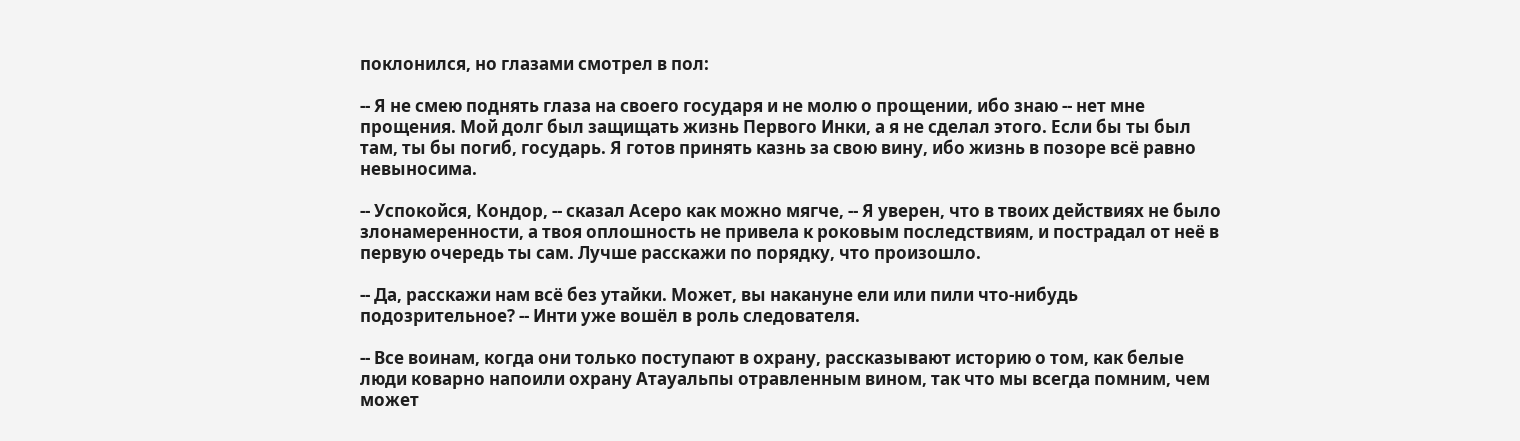поклонился, но глазами смотрел в пол:

-- Я не смею поднять глаза на своего государя и не молю о прощении, ибо знаю -- нет мне прощения. Мой долг был защищать жизнь Первого Инки, а я не сделал этого. Если бы ты был там, ты бы погиб, государь. Я готов принять казнь за свою вину, ибо жизнь в позоре всё равно невыносима.

-- Успокойся, Кондор, -- сказал Асеро как можно мягче, -- Я уверен, что в твоих действиях не было злонамеренности, а твоя оплошность не привела к роковым последствиям, и пострадал от неё в первую очередь ты сам. Лучше расскажи по порядку, что произошло.

-- Да, расскажи нам всё без утайки. Может, вы накануне ели или пили что-нибудь подозрительное? -- Инти уже вошёл в роль следователя.

-- Все воинам, когда они только поступают в охрану, рассказывают историю о том, как белые люди коварно напоили охрану Атауальпы отравленным вином, так что мы всегда помним, чем может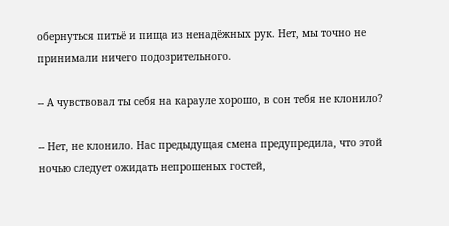обернуться питьё и пища из ненадёжных рук. Нет, мы точно не принимали ничего подозрительного.

-- А чувствовал ты себя на карауле хорошо, в сон тебя не клонило?

-- Нет, не клонило. Нас предыдущая смена предупредила, что этой ночью следует ожидать непрошеных гостей,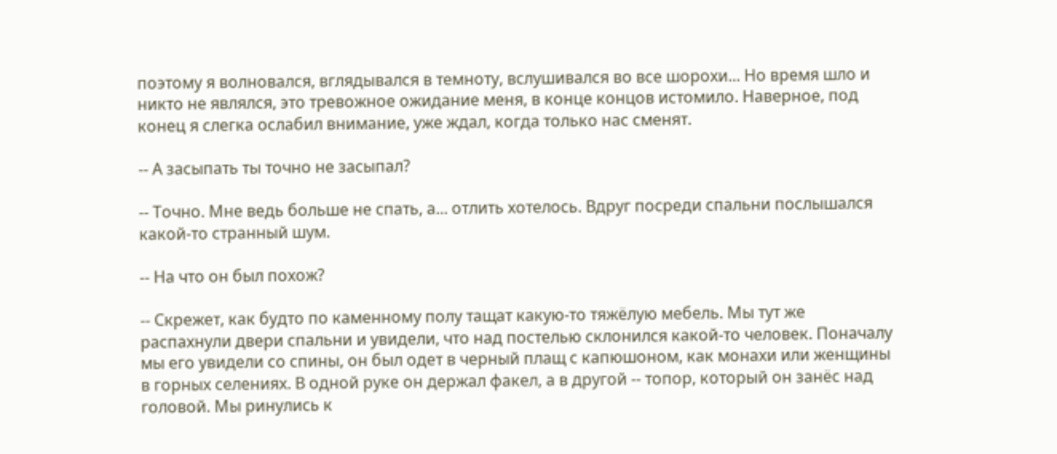поэтому я волновался, вглядывался в темноту, вслушивался во все шорохи... Но время шло и никто не являлся, это тревожное ожидание меня, в конце концов истомило. Наверное, под конец я слегка ослабил внимание, уже ждал, когда только нас сменят.

-- А засыпать ты точно не засыпал?

-- Точно. Мне ведь больше не спать, а... отлить хотелось. Вдруг посреди спальни послышался какой-то странный шум.

-- На что он был похож?

-- Скрежет, как будто по каменному полу тащат какую-то тяжёлую мебель. Мы тут же распахнули двери спальни и увидели, что над постелью склонился какой-то человек. Поначалу мы его увидели со спины, он был одет в черный плащ с капюшоном, как монахи или женщины в горных селениях. В одной руке он держал факел, а в другой -- топор, который он занёс над головой. Мы ринулись к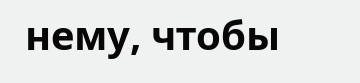нему, чтобы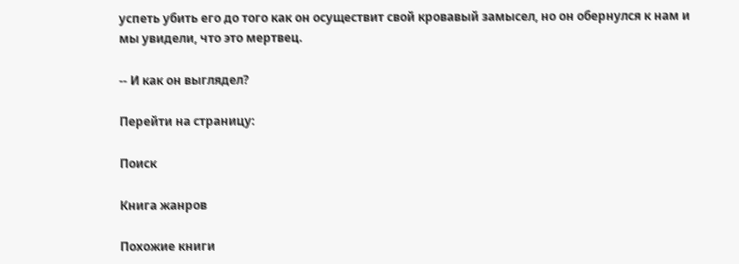успеть убить его до того как он осуществит свой кровавый замысел, но он обернулся к нам и мы увидели, что это мертвец.

-- И как он выглядел?

Перейти на страницу:

Поиск

Книга жанров

Похожие книги